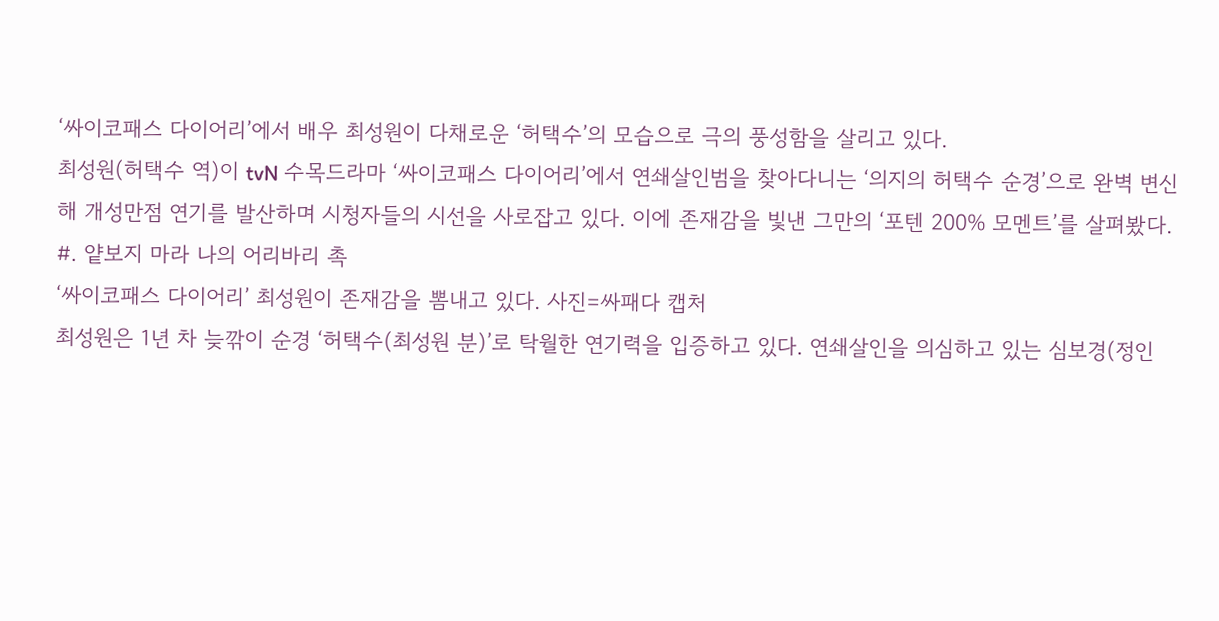‘싸이코패스 다이어리’에서 배우 최성원이 다채로운 ‘허택수’의 모습으로 극의 풍성함을 살리고 있다.
최성원(허택수 역)이 tvN 수목드라마 ‘싸이코패스 다이어리’에서 연쇄살인범을 찾아다니는 ‘의지의 허택수 순경’으로 완벽 변신해 개성만점 연기를 발산하며 시청자들의 시선을 사로잡고 있다. 이에 존재감을 빛낸 그만의 ‘포텐 200% 모멘트’를 살펴봤다.
#. 얕보지 마라 나의 어리바리 촉
‘싸이코패스 다이어리’ 최성원이 존재감을 뽐내고 있다. 사진=싸패다 캡처
최성원은 1년 차 늦깎이 순경 ‘허택수(최성원 분)’로 탁월한 연기력을 입증하고 있다. 연쇄살인을 의심하고 있는 심보경(정인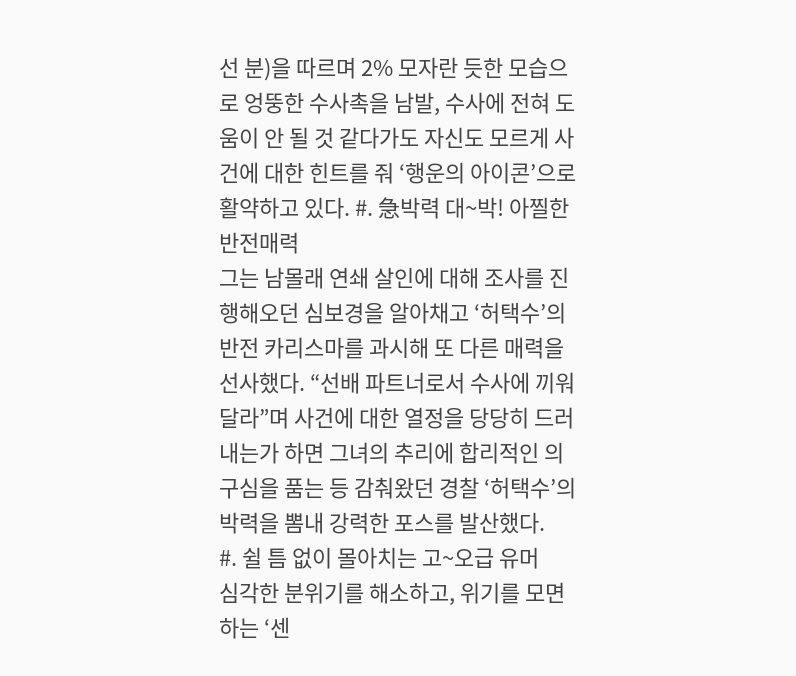선 분)을 따르며 2% 모자란 듯한 모습으로 엉뚱한 수사촉을 남발, 수사에 전혀 도움이 안 될 것 같다가도 자신도 모르게 사건에 대한 힌트를 줘 ‘행운의 아이콘’으로 활약하고 있다. #. 急박력 대~박! 아찔한 반전매력
그는 남몰래 연쇄 살인에 대해 조사를 진행해오던 심보경을 알아채고 ‘허택수’의 반전 카리스마를 과시해 또 다른 매력을 선사했다. “선배 파트너로서 수사에 끼워 달라”며 사건에 대한 열정을 당당히 드러내는가 하면 그녀의 추리에 합리적인 의구심을 품는 등 감춰왔던 경찰 ‘허택수’의 박력을 뽐내 강력한 포스를 발산했다.
#. 쉴 틈 없이 몰아치는 고~오급 유머
심각한 분위기를 해소하고, 위기를 모면하는 ‘센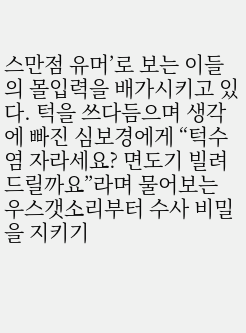스만점 유머’로 보는 이들의 몰입력을 배가시키고 있다. 턱을 쓰다듬으며 생각에 빠진 심보경에게 “턱수염 자라세요? 면도기 빌려 드릴까요”라며 물어보는 우스갯소리부터 수사 비밀을 지키기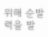위해 순발력을 발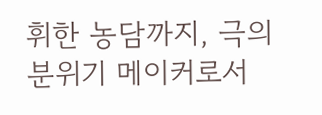휘한 농담까지, 극의 분위기 메이커로서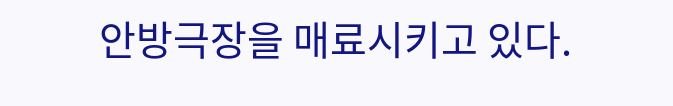안방극장을 매료시키고 있다.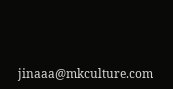jinaaa@mkculture.com